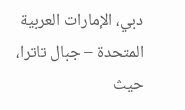دبي، الإمارات العربية المتحدة – جبال تاترا، حيث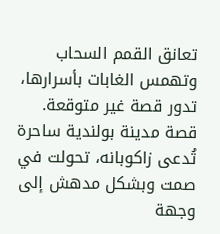تعانق القمم السحاب وتهمس الغابات بأسرارها، تدور قصة غير متوقعة. قصة مدينة بولندية ساحرة تُدعى زاكوبانه، تحولت في صمت وبشكل مدهش إلى وجهة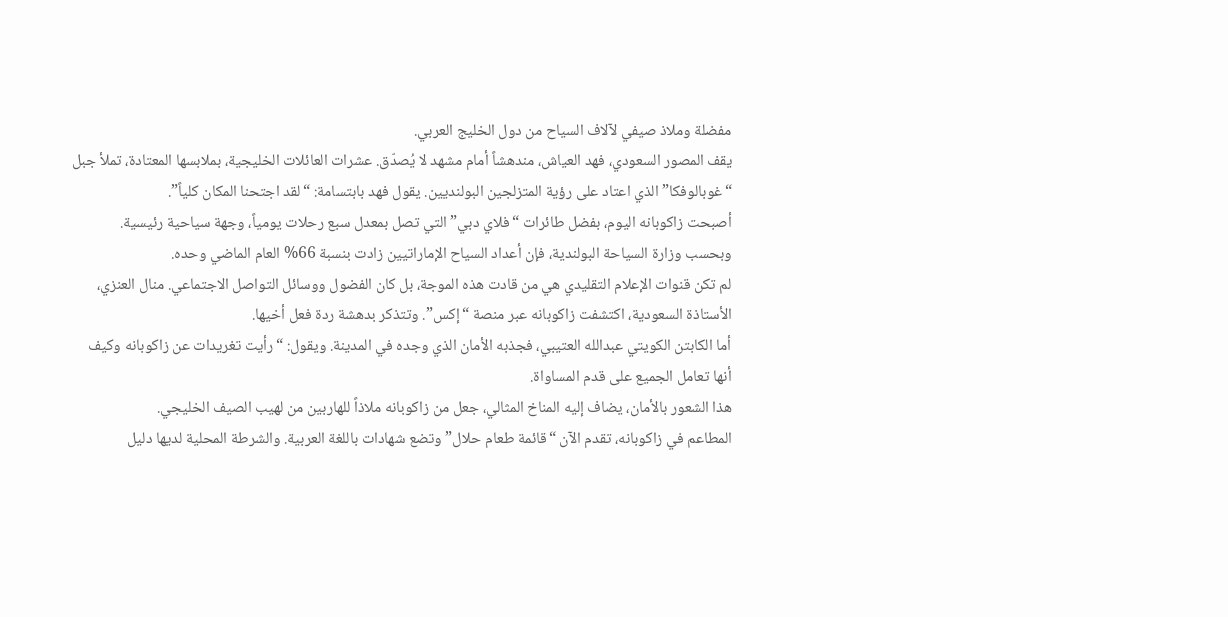مفضلة وملاذ صيفي لآلاف السياح من دول الخليج العربي.
يقف المصور السعودي، فهد العياش، مندهشاً أمام مشهد لا يُصدّق. عشرات العائلات الخليجية، بملابسها المعتادة، تملأ جبل “غوبالوفكا” الذي اعتاد على رؤية المتزلجين البولنديين. يقول فهد بابتسامة: “لقد اجتحنا المكان كلياً”.
أصبحت زاكوبانه اليوم، بفضل طائرات “فلاي دبي” التي تصل بمعدل سبع رحلات يومياً، وجهة سياحية رئيسية. وبحسب وزارة السياحة البولندية، فإن أعداد السياح الإماراتيين زادت بنسبة 66% العام الماضي وحده.
لم تكن قنوات الإعلام التقليدي هي من قادت هذه الموجة، بل كان الفضول ووسائل التواصل الاجتماعي. منال العنزي، الأستاذة السعودية، اكتشفت زاكوبانه عبر منصة “إكس”. وتتذكر بدهشة ردة فعل أخيها.
أما الكابتن الكويتي عبدالله العتيبي، فجذبه الأمان الذي وجده في المدينة. ويقول: “رأيت تغريدات عن زاكوبانه وكيف أنها تعامل الجميع على قدم المساواة.
هذا الشعور بالأمان، يضاف إليه المناخ المثالي، جعل من زاكوبانه ملاذاً للهاربين من لهيب الصيف الخليجي.
المطاعم في زاكوبانه، تقدم الآن “قائمة طعام حلال” وتضع شهادات باللغة العربية. والشرطة المحلية لديها دليل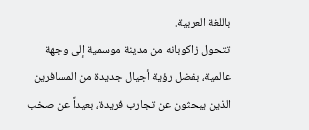باللغة العربية.
تتحول زاكوبانه من مدينة موسمية إلى وجهة عالمية، بفضل رؤية أجيال جديدة من المسافرين الذين يبحثون عن تجارب فريدة، بعيداً عن صخب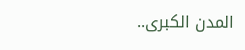المدن الكبرى..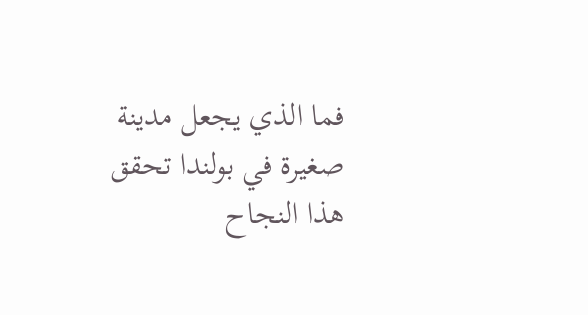فما الذي يجعل مدينة صغيرة في بولندا تحقق هذا النجاح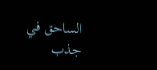الساحق في جذب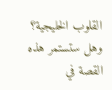القلوب الخليجية؟ وهل ستستمر هذه القصة في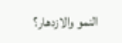النمو والازدهار؟